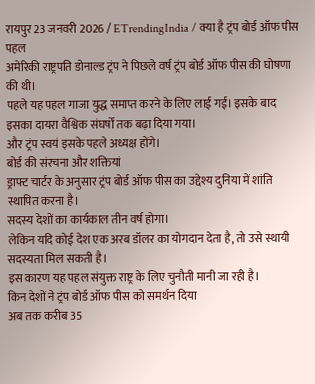रायपुर 23 जनवरी 2026 / ETrendingIndia / क्या है ट्रंप बोर्ड ऑफ पीस पहल
अमेरिकी राष्ट्रपति डोनाल्ड ट्रंप ने पिछले वर्ष ट्रंप बोर्ड ऑफ पीस की घोषणा की थी।
पहले यह पहल गाजा युद्ध समाप्त करने के लिए लाई गई। इसके बाद इसका दायरा वैश्विक संघर्षों तक बढ़ा दिया गया।
और ट्रंप स्वयं इसके पहले अध्यक्ष होंगे।
बोर्ड की संरचना और शक्तियां
ड्राफ्ट चार्टर के अनुसार ट्रंप बोर्ड ऑफ पीस का उद्देश्य दुनिया में शांति स्थापित करना है।
सदस्य देशों का कार्यकाल तीन वर्ष होगा।
लेकिन यदि कोई देश एक अरब डॉलर का योगदान देता है, तो उसे स्थायी सदस्यता मिल सकती है।
इस कारण यह पहल संयुक्त राष्ट्र के लिए चुनौती मानी जा रही है।
किन देशों ने ट्रंप बोर्ड ऑफ पीस को समर्थन दिया
अब तक करीब 35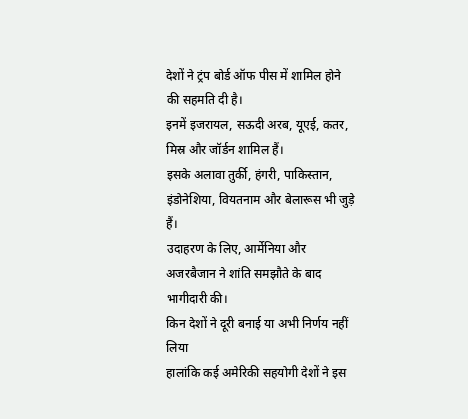देशों ने ट्रंप बोर्ड ऑफ पीस में शामिल होने की सहमति दी है।
इनमें इजरायल, सऊदी अरब, यूएई, कतर, मिस्र और जॉर्डन शामिल हैं।
इसके अलावा तुर्की, हंगरी, पाकिस्तान, इंडोनेशिया, वियतनाम और बेलारूस भी जुड़े हैं।
उदाहरण के लिए, आर्मेनिया और अजरबैजान ने शांति समझौते के बाद भागीदारी की।
किन देशों ने दूरी बनाई या अभी निर्णय नहीं लिया
हालांकि कई अमेरिकी सहयोगी देशों ने इस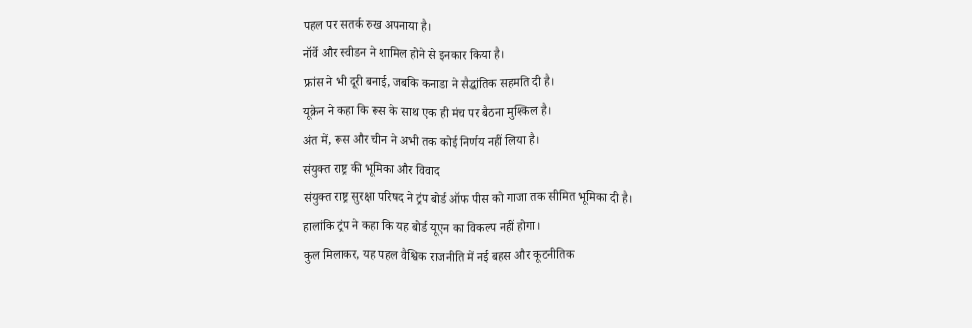पहल पर सतर्क रुख अपनाया है।
नॉर्वे और स्वीडन ने शामिल होने से इनकार किया है।
फ्रांस ने भी दूरी बनाई, जबकि कनाडा ने सैद्धांतिक सहमति दी है।
यूक्रेन ने कहा कि रूस के साथ एक ही मंच पर बैठना मुश्किल है।
अंत में, रूस और चीन ने अभी तक कोई निर्णय नहीं लिया है।
संयुक्त राष्ट्र की भूमिका और विवाद
संयुक्त राष्ट्र सुरक्षा परिषद ने ट्रंप बोर्ड ऑफ पीस को गाजा तक सीमित भूमिका दी है।
हालांकि ट्रंप ने कहा कि यह बोर्ड यूएन का विकल्प नहीं होगा।
कुल मिलाकर, यह पहल वैश्विक राजनीति में नई बहस और कूटनीतिक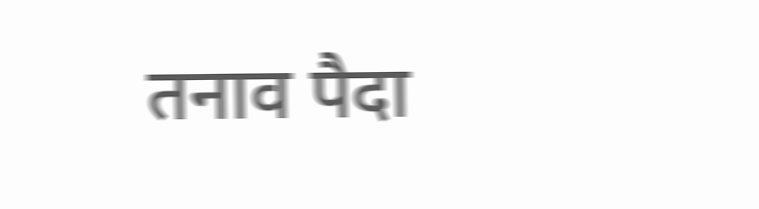तनाव पैदा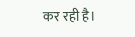कर रही है।